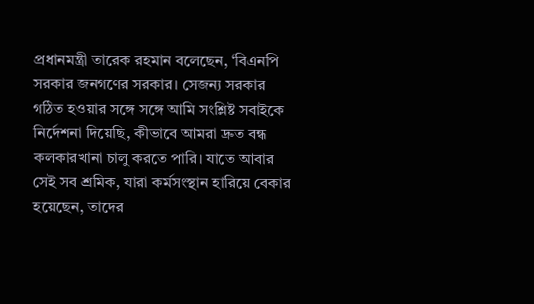প্রধানমন্ত্রী তারেক রহমান বলেছেন, ‘বিএনপি সরকার জনগণের সরকার। সেজন্য সরকার গঠিত হওয়ার সঙ্গে সঙ্গে আমি সংশ্লিষ্ট সবাইকে নির্দেশনা দিয়েছি, কীভাবে আমরা দ্রুত বন্ধ কলকারখানা চালু করতে পারি। যাতে আবার সেই সব শ্রমিক, যারা কর্মসংস্থান হারিয়ে বেকার হয়েছেন, তাদের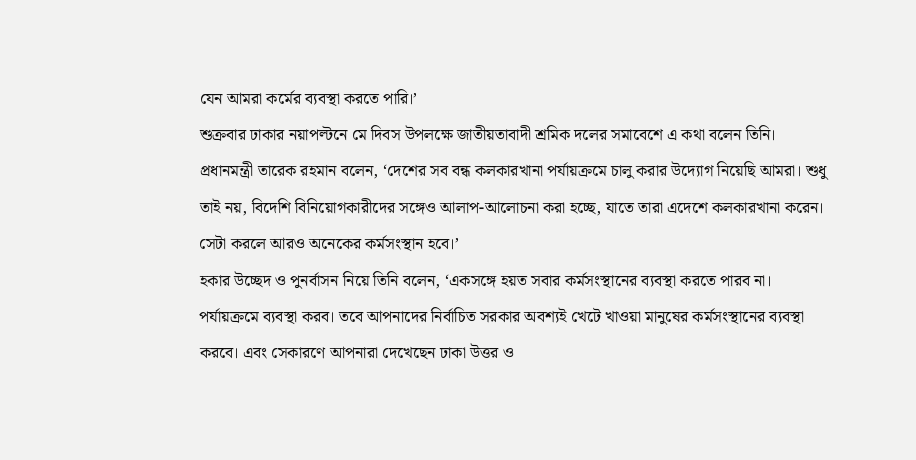যেন আমরা কর্মের ব্যবস্থা করতে পারি।’
শুক্রবার ঢাকার নয়াপল্টনে মে দিবস উপলক্ষে জাতীয়তাবাদী শ্রমিক দলের সমাবেশে এ কথা বলেন তিনি।
প্রধানমন্ত্রী তারেক রহমান বলেন, ‘দেশের সব বন্ধ কলকারখানা পর্যায়ক্রমে চালু করার উদ্যোগ নিয়েছি আমরা। শুধু তাই নয়, বিদেশি বিনিয়োগকারীদের সঙ্গেও আলাপ-আলোচনা করা হচ্ছে, যাতে তারা এদেশে কলকারখানা করেন। সেটা করলে আরও অনেকের কর্মসংস্থান হবে।’
হকার উচ্ছেদ ও পুনর্বাসন নিয়ে তিনি বলেন, ‘একসঙ্গে হয়ত সবার কর্মসংস্থানের ব্যবস্থা করতে পারব না। পর্যায়ক্রমে ব্যবস্থা করব। তবে আপনাদের নির্বাচিত সরকার অবশ্যই খেটে খাওয়া মানুষের কর্মসংস্থানের ব্যবস্থা করবে। এবং সেকারণে আপনারা দেখেছেন ঢাকা উত্তর ও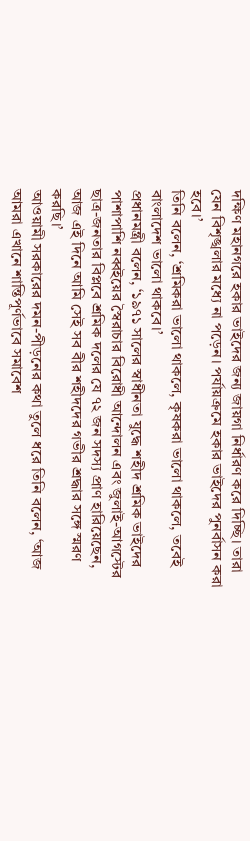দক্ষিণ মহানগরে হকার ভাইদের জন্য জায়গা নির্ধারণ করে দিচ্ছি। তারা যেন বিশৃঙ্খলার মধ্যে না পড়েন। পর্যায়ক্রমে হকার ভাইদের পুনর্বাসন করা হবে।’
তিনি বলেন, ‘শ্রমিকরা ভালো থাকলে, কৃষকরা ভালো থাকলে, তবেই বাংলাদেশ ভালো থাকবে।’
প্রধানমন্ত্রী বলেন, ‘১৯৭১ সালের স্বাধীনতা যুদ্ধে শহীদ শ্রমিক ভাইদের পাশাপাশি নব্বইয়ের স্বৈরাচার বিরোধী আন্দোলন এবং জুলাই-আগস্টের ছাত্র-জনতার বিপ্লবে শ্রমিক দলের যে ৭২ জন সদস্য প্রাণ হারিয়েছেন, আজ এই দিনে আমি সেই সব বীর শহীদদের গভীর শ্রদ্ধার সঙ্গে স্মরণ করছি।’
আওয়ামী সরকারের দমন-পীড়নের কথা তুলে ধরে তিনি বলেন, ‘আজ আমরা এখানে শান্তিপূর্ণভাবে সমাবেশ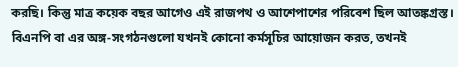করছি। কিন্তু মাত্র কয়েক বছর আগেও এই রাজপথ ও আশেপাশের পরিবেশ ছিল আতঙ্কগ্রস্ত। বিএনপি বা এর অঙ্গ-সংগঠনগুলো যখনই কোনো কর্মসূচির আয়োজন করত, তখনই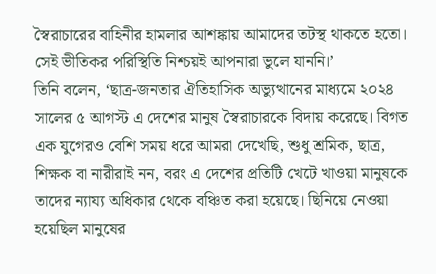স্বৈরাচারের বাহিনীর হামলার আশঙ্কায় আমাদের তটস্থ থাকতে হতো। সেই ভীতিকর পরিস্থিতি নিশ্চয়ই আপনারা ভুলে যাননি।’
তিনি বলেন, ‘ছাত্র-জনতার ঐতিহাসিক অভ্যুত্থানের মাধ্যমে ২০২৪ সালের ৫ আগস্ট এ দেশের মানুষ স্বৈরাচারকে বিদায় করেছে। বিগত এক যুগেরও বেশি সময় ধরে আমরা দেখেছি, শুধু শ্রমিক, ছাত্র, শিক্ষক বা নারীরাই নন, বরং এ দেশের প্রতিটি খেটে খাওয়া মানুষকে তাদের ন্যায্য অধিকার থেকে বঞ্চিত করা হয়েছে। ছিনিয়ে নেওয়া হয়েছিল মানুষের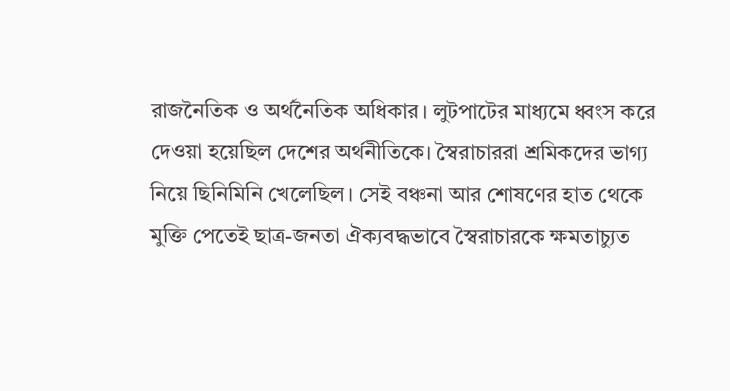রাজনৈতিক ও অর্থনৈতিক অধিকার। লুটপাটের মাধ্যমে ধ্বংস করে দেওয়া হয়েছিল দেশের অর্থনীতিকে। স্বৈরাচাররা শ্রমিকদের ভাগ্য নিয়ে ছিনিমিনি খেলেছিল। সেই বঞ্চনা আর শোষণের হাত থেকে মুক্তি পেতেই ছাত্র-জনতা ঐক্যবদ্ধভাবে স্বৈরাচারকে ক্ষমতাচ্যুত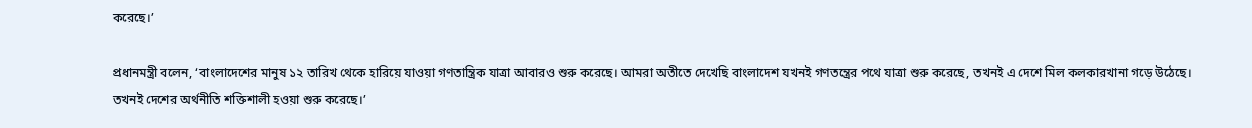করেছে।’

প্রধানমন্ত্রী বলেন, ‘বাংলাদেশের মানুষ ১২ তারিখ থেকে হারিয়ে যাওয়া গণতান্ত্রিক যাত্রা আবারও শুরু করেছে। আমরা অতীতে দেখেছি বাংলাদেশ যখনই গণতন্ত্রের পথে যাত্রা শুরু করেছে, তখনই এ দেশে মিল কলকারখানা গড়ে উঠেছে। তখনই দেশের অর্থনীতি শক্তিশালী হওয়া শুরু করেছে।’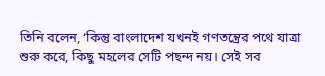তিনি বলেন, ‘কিন্তু বাংলাদেশ যখনই গণতন্ত্রের পথে যাত্রা শুরু করে, কিছু মহলের সেটি পছন্দ নয়। সেই সব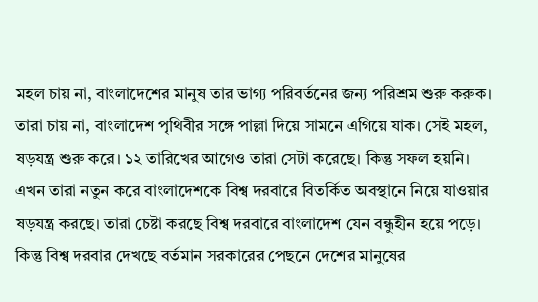মহল চায় না, বাংলাদেশের মানুষ তার ভাগ্য পরিবর্তনের জন্য পরিশ্রম শুরু করুক। তারা চায় না, বাংলাদেশ পৃথিবীর সঙ্গে পাল্লা দিয়ে সামনে এগিয়ে যাক। সেই মহল, ষড়যন্ত্র শুরু করে। ১২ তারিখের আগেও তারা সেটা করেছে। কিন্তু সফল হয়নি। এখন তারা নতুন করে বাংলাদেশকে বিশ্ব দরবারে বিতর্কিত অবস্থানে নিয়ে যাওয়ার ষড়যন্ত্র করছে। তারা চেষ্টা করছে বিশ্ব দরবারে বাংলাদেশ যেন বন্ধুহীন হয়ে পড়ে। কিন্তু বিশ্ব দরবার দেখছে বর্তমান সরকারের পেছনে দেশের মানুষের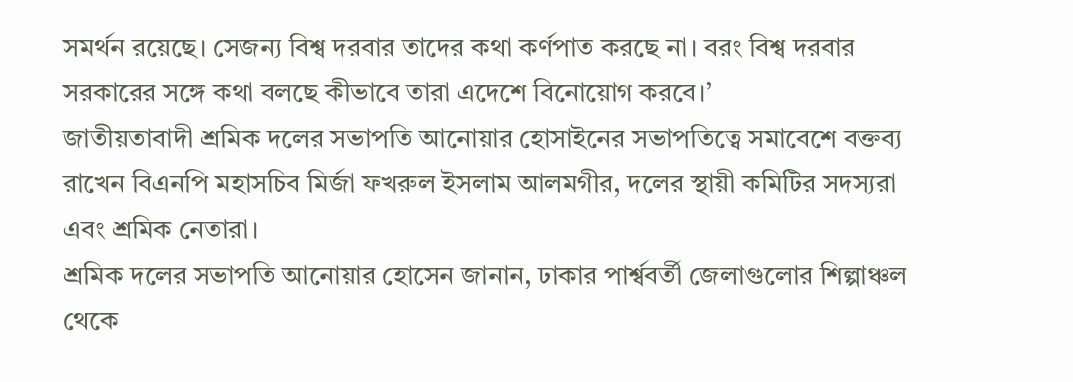সমর্থন রয়েছে। সেজন্য বিশ্ব দরবার তাদের কথা কর্ণপাত করছে না। বরং বিশ্ব দরবার সরকারের সঙ্গে কথা বলছে কীভাবে তারা এদেশে বিনোয়োগ করবে।’
জাতীয়তাবাদী শ্রমিক দলের সভাপতি আনোয়ার হোসাইনের সভাপতিত্বে সমাবেশে বক্তব্য রাখেন বিএনপি মহাসচিব মির্জা ফখরুল ইসলাম আলমগীর, দলের স্থায়ী কমিটির সদস্যরা এবং শ্রমিক নেতারা।
শ্রমিক দলের সভাপতি আনোয়ার হোসেন জানান, ঢাকার পার্শ্ববর্তী জেলাগুলোর শিল্পাঞ্চল থেকে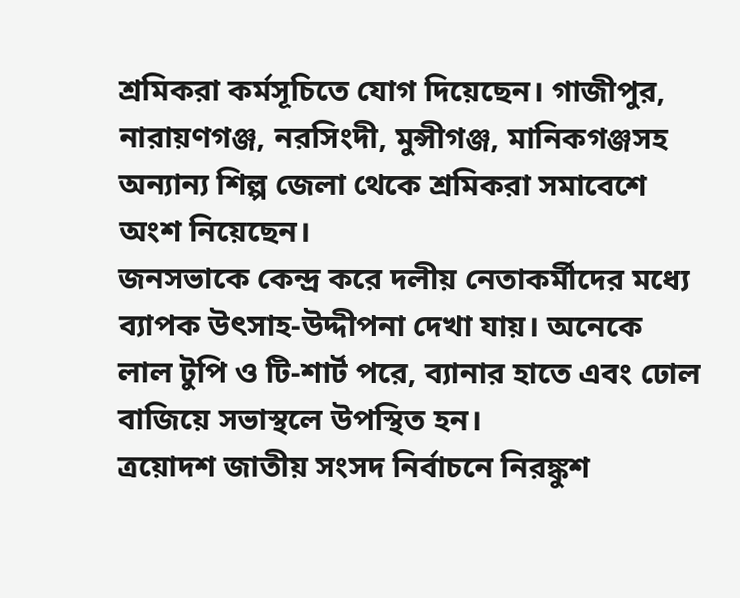শ্রমিকরা কর্মসূচিতে যোগ দিয়েছেন। গাজীপুর, নারায়ণগঞ্জ, নরসিংদী, মুন্সীগঞ্জ, মানিকগঞ্জসহ অন্যান্য শিল্প জেলা থেকে শ্রমিকরা সমাবেশে অংশ নিয়েছেন।
জনসভাকে কেন্দ্র করে দলীয় নেতাকর্মীদের মধ্যে ব্যাপক উৎসাহ-উদ্দীপনা দেখা যায়। অনেকে লাল টুপি ও টি-শার্ট পরে, ব্যানার হাতে এবং ঢোল বাজিয়ে সভাস্থলে উপস্থিত হন।
ত্রয়োদশ জাতীয় সংসদ নির্বাচনে নিরঙ্কুশ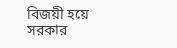বিজয়ী হয়ে সরকার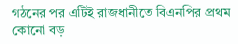গঠনের পর এটিই রাজধানীতে বিএনপির প্রথম কোনো বড়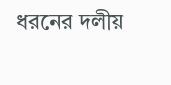ধরনের দলীয়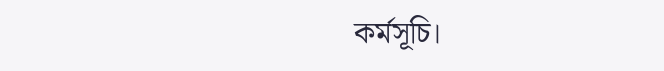কর্মসূচি।